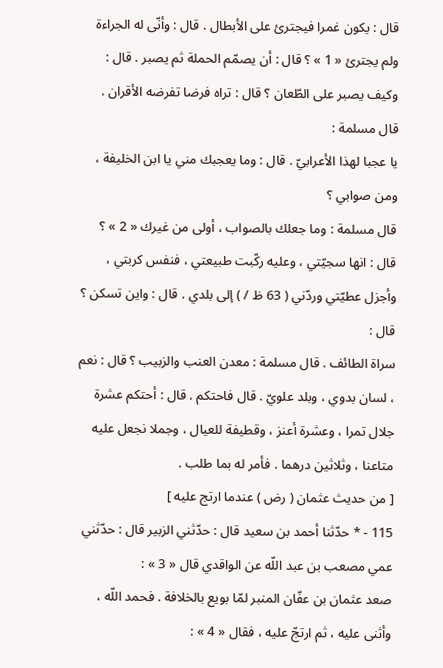قال : يكون غمرا فيجترئ على الأبطال . قال : وأنّى له الجراءة ولم يجترئ « 1 » ؟ قال : أن يصمّم الحملة ثم يصبر . قال : وكيف يصبر على الطّعان ؟ قال : تراه فرضا تفرضه الأقران . قال مسلمة :
يا عجبا لهذا الأعرابيّ . قال : وما يعجبك مني يا ابن الخليفة ، ومن صوابي ؟
قال مسلمة : وما جعلك بالصواب ، أولى من غيرك « 2 » ؟
قال : انها سجيّتي ، وعليه ركّبت طبيعتي ، فنفس كربتي ، وأجزل عطيّتي وردّني ( 63 ظ / ) إلى بلدي . قال : واين تسكن ؟ قال :
سراة الطائف . قال مسلمة : معدن العنب والزبيب ؟ قال : نعم ، لسان بدوي ، وبلد علويّ . قال فاحتكم . قال : أحتكم عشرة جلال تمرا ، وعشرة أعنز ، وقطيفة للعيال ، وجملا نجعل عليه متاعنا ، وثلاثين درهما . فأمر له بما طلب .
[ من حديث عثمان ( رض ) عندما ارتج عليه ]
115 - * حدّثنا أحمد بن سعيد قال : حدّثني الزبير قال : حدّثني عمي مصعب بن عبد اللّه عن الواقدي قال « 3 » :
صعد عثمان بن عفّان المنبر لمّا بويع بالخلافة . فحمد اللّه ، وأثنى عليه ، ثم ارتجّ عليه ، فقال « 4 » :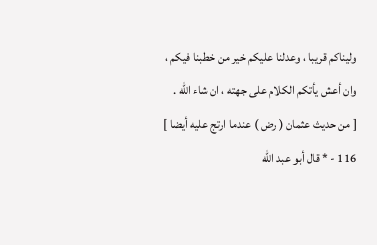وليناكم قريبا ، وعدلنا عليكم خير من خطبنا فيكم ، وان أعش يأتكم الكلام على جهته ، ان شاء اللّه .
[ من حديث عثمان ( رض ) عندما ارتج عليه أيضا ]
116 - * قال أبو عبد اللّه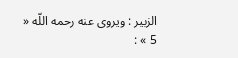الزبير : ويروى عنه رحمه اللّه « 5 » :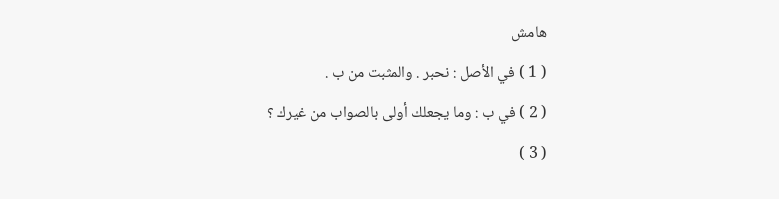هامش
( 1 ) في الأصل : نحبر . والمثبت من ب .
( 2 ) في ب : وما يجعلك أولى بالصواب من غيرك ؟
( 3 )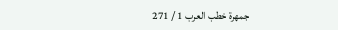جمهرة خطب العرب 1 / 271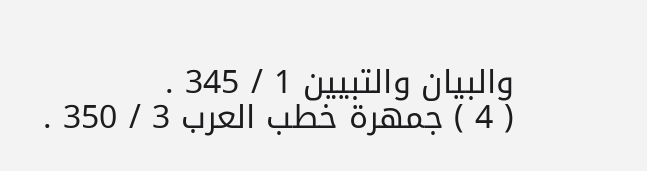والبيان والتبيين 1 / 345 .
( 4 ) جمهرة خطب العرب 3 / 350 .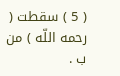( 5 ) سقطت ( رحمه اللّه ) من ب .